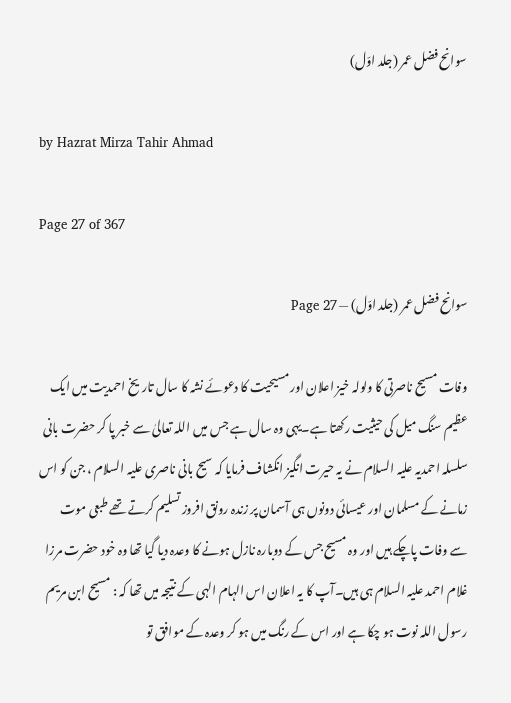سوانح فضل عمر (جلد اوّل)

by Hazrat Mirza Tahir Ahmad

Page 27 of 367

سوانح فضل عمر (جلد اوّل) — Page 27

وفات مسیح ناصرتی کا ولولہ خیز اعلان اور مسیحیت کا دعوئے نشہ کا سال تاریخ احمدیت میں ایک عظیم سنگ میل کی حیثیت رکھتا ہے۔یہی وہ سال ہے جس میں اللہ تعالیٰ سے خبر پا کر حضرت بانی سلسلہ احمدیہ علیہ السلام نے یہ حیرت انگیز انکشاف فرمایا کہ سیح بانی ناصری علیہ السلام ، جن کو اس زمانے کے مسلمان اور عیسائی دونوں ہی آسمان پر زندہ رونق افروز تسلیم کرتے تھے طبعی موت سے وفات پاچکے ہیں اور وہ مسیح جس کے دوبارہ نازل ہونے کا وعدہ دیا گیا تھا وہ خود حضرت مرزا غلام احمد علیہ السلام ہی ہیں۔آپ کا یہ اعلان اس الہام الہی کے نتیجہ میں تھا کہ : مسیح ابن مریم رسول اللہ نوت ہو چکا ہے اور اس کے رنگ میں ہو کر وعدہ کے موافق تو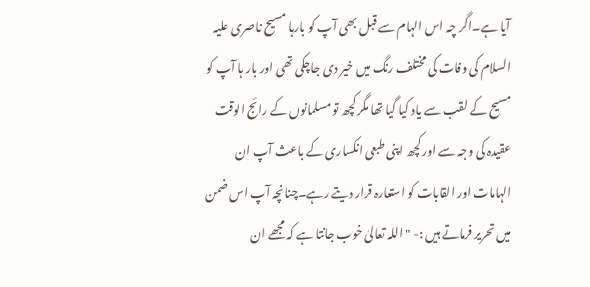آیا ہے۔اگر چہ اس الہام سے قبل بھی آپ کو بارہا مسیح ناصری علیہ السلام کی وفات کی مختلف رنگ میں خیر دی جاچکی تھی اور بار ہا آپ کو مسیح کے لقب سے یاد کیا گیا تھا مگر کچھ تو مسلمانوں کے رائج الوقت عقیدہ کی وجہ سے اور کچھ اپنی طبعی انکساری کے باعث آپ ان الہامات اور القابات کو استعارہ قرار دیتے رہے۔چنانچہ آپ اس ضمن میں تحریر فرماتے ہیں :- " اللہ تعالیٰ خوب جانتا ہے کہ مجھے ان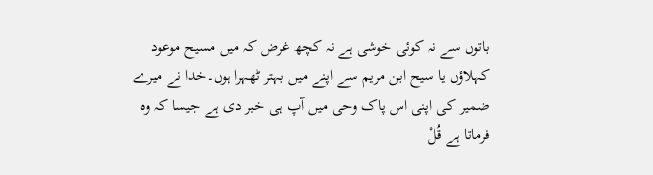باتوں سے نہ کوئی خوشی ہے نہ کچھ غرض کہ میں مسیح موعود کہلاؤں یا سیح ابن مریم سے اپنے میں بہتر ٹھہرا ہوں۔خدا نے میرے ضمیر کی اپنی اس پاک وحی میں آپ ہی خبر دی ہے جیسا کہ وہ فرماتا ہے قُلْ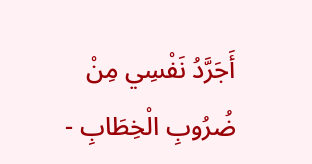أَجَرَّدُ نَفْسِي مِنْ ضُرُوبِ الْخِطَابِ -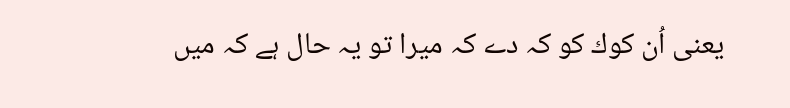یعنی اُن كوك کو کہ دے کہ میرا تو یہ حال ہے کہ میں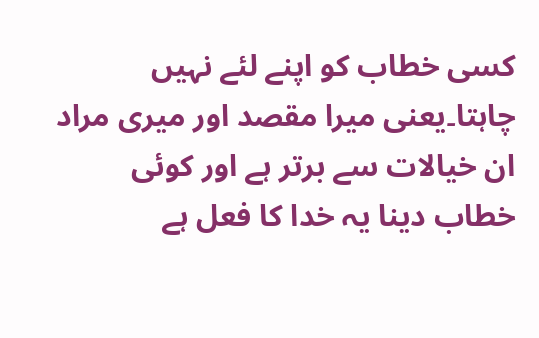کسی خطاب کو اپنے لئے نہیں چاہتا۔یعنی میرا مقصد اور میری مراد ان خیالات سے برتر ہے اور کوئی خطاب دینا یہ خدا کا فعل ہے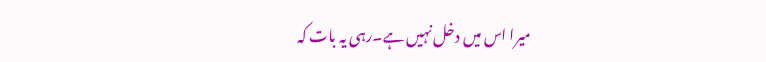میرا اس میں دخل نہیں ہے۔رہی یہ بات کہ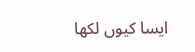ایسا کیوں لکھا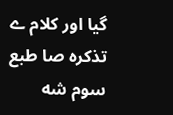گیا اور کلام ے تذکره صا طبع سوم شه